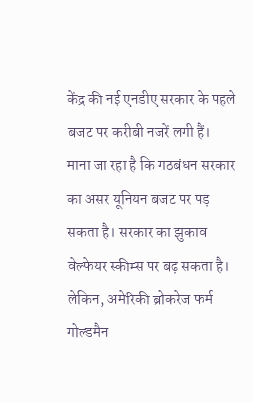केंद्र की नई एनडीए सरकार के पहले बजट पर करीबी नजरें लगी हैं। माना जा रहा है कि गठबंधन सरकार का असर यूनियन बजट पर पड़ सकता है। सरकार का झुकाव वेल्फेयर स्कीम्स पर बढ़ सकता है। लेकिन, अमेरिकी ब्रोकरेज फर्म गोल्डमैन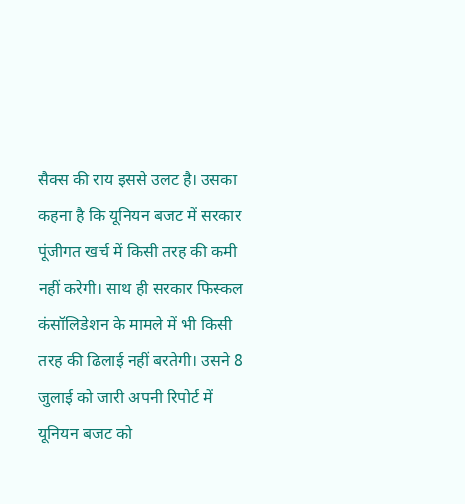सैक्स की राय इससे उलट है। उसका कहना है कि यूनियन बजट में सरकार पूंजीगत खर्च में किसी तरह की कमी नहीं करेगी। साथ ही सरकार फिस्कल कंसॉलिडेशन के मामले में भी किसी तरह की ढिलाई नहीं बरतेगी। उसने 8 जुलाई को जारी अपनी रिपोर्ट में यूनियन बजट को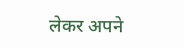लेकर अपने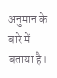अनुमान के बारे में बताया है।